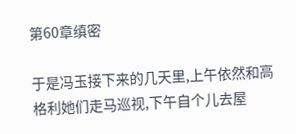第60章缜密

于是冯玉接下来的几天里,上午依然和高格利她们走马巡视,下午自个儿去屋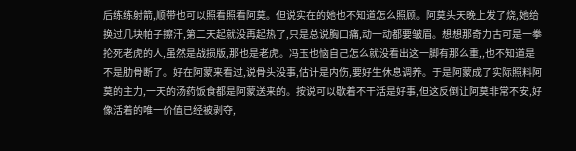后练练射箭,顺带也可以照看照看阿莫。但说实在的她也不知道怎么照顾。阿莫头天晚上发了烧,她给换过几块帕子擦汗,第二天起就没再起热了,只是总说胸口痛,动一动都要皱眉。想想那奇力古可是一拳抡死老虎的人,虽然是战损版,那也是老虎。冯玉也恼自己怎么就没看出这一脚有那么重,,也不知道是不是肋骨断了。好在阿蒙来看过,说骨头没事,估计是内伤,要好生休息调养。于是阿蒙成了实际照料阿莫的主力,一天的汤药饭食都是阿蒙送来的。按说可以歇着不干活是好事,但这反倒让阿莫非常不安,好像活着的唯一价值已经被剥夺,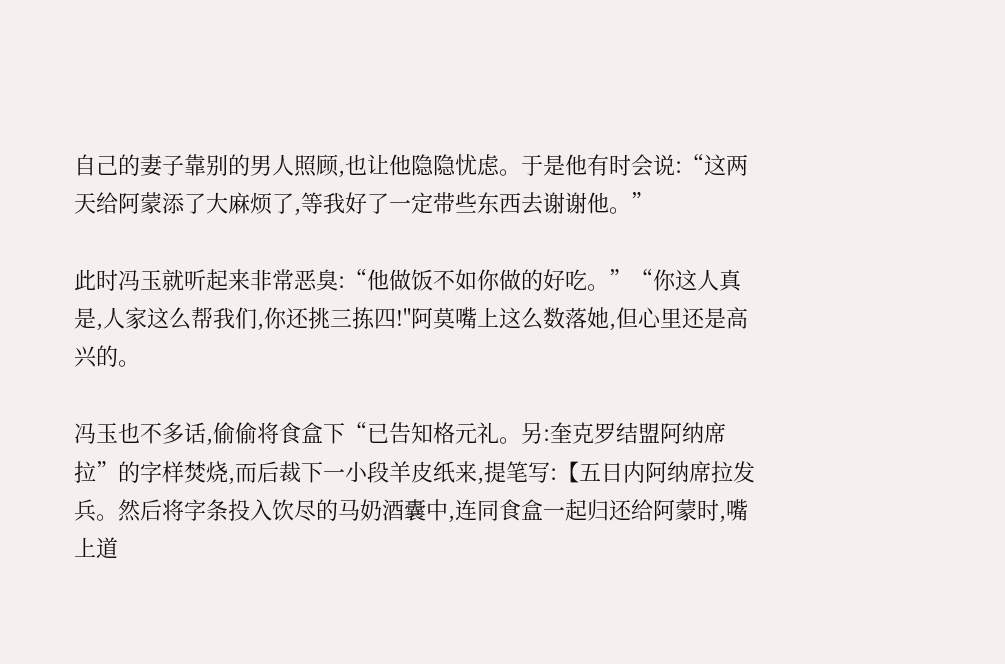自己的妻子靠别的男人照顾,也让他隐隐忧虑。于是他有时会说:“这两天给阿蒙添了大麻烦了,等我好了一定带些东西去谢谢他。”

此时冯玉就听起来非常恶臭:“他做饭不如你做的好吃。”“你这人真是,人家这么帮我们,你还挑三拣四!"阿莫嘴上这么数落她,但心里还是高兴的。

冯玉也不多话,偷偷将食盒下“已告知格元礼。另:奎克罗结盟阿纳席拉”的字样焚烧,而后裁下一小段羊皮纸来,提笔写:【五日内阿纳席拉发兵。然后将字条投入饮尽的马奶酒囊中,连同食盒一起归还给阿蒙时,嘴上道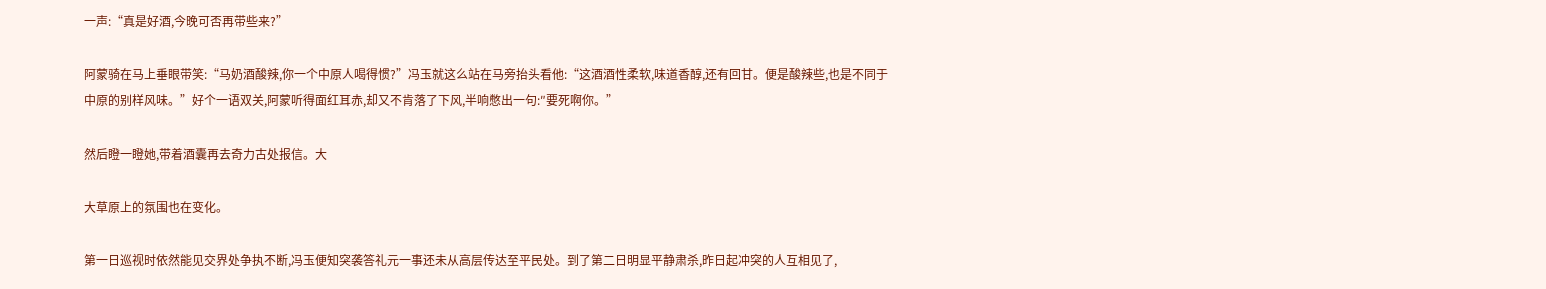一声:“真是好酒,今晚可否再带些来?”

阿蒙骑在马上垂眼带笑:“马奶酒酸辣,你一个中原人喝得惯?”冯玉就这么站在马旁抬头看他:“这酒酒性柔软,味道香醇,还有回甘。便是酸辣些,也是不同于中原的别样风味。”好个一语双关,阿蒙听得面红耳赤,却又不肯落了下风,半响憋出一句:″要死啊你。”

然后瞪一瞪她,带着酒囊再去奇力古处报信。大

大草原上的氛围也在变化。

第一日巡视时依然能见交界处争执不断,冯玉便知突袭答礼元一事还未从高层传达至平民处。到了第二日明显平静肃杀,昨日起冲突的人互相见了,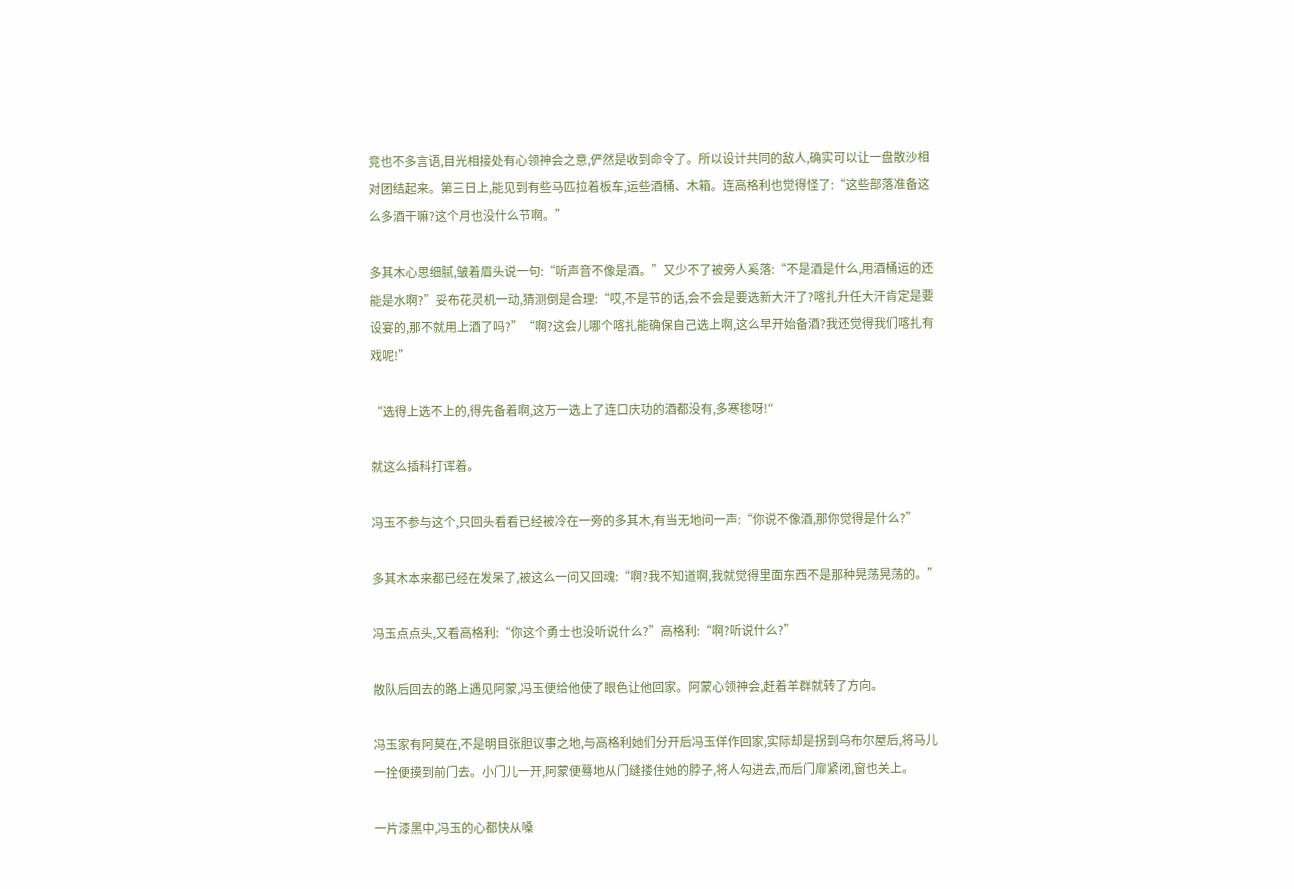竞也不多言语,目光相接处有心领神会之意,俨然是收到命令了。所以设计共同的敌人,确实可以让一盘散沙相对团结起来。第三日上,能见到有些马匹拉着板车,运些酒桶、木箱。连高格利也觉得怪了:“这些部落准备这么多酒干嘛?这个月也没什么节啊。”

多其木心思细腻,皱着眉头说一句:“听声音不像是酒。”又少不了被旁人奚落:“不是酒是什么,用酒桶运的还能是水啊?”妥布花灵机一动,猜测倒是合理:“哎,不是节的话,会不会是要选新大汗了?喀扎升任大汗肯定是要设宴的,那不就用上酒了吗?”“啊?这会儿哪个喀扎能确保自己选上啊,这么早开始备酒?我还觉得我们喀扎有戏呢!”

“选得上选不上的,得先备着啊,这万一选上了连口庆功的酒都没有,多寒毶呀!″

就这么插科打诨着。

冯玉不参与这个,只回头看看已经被冷在一旁的多其木,有当无地问一声:“你说不像酒,那你觉得是什么?”

多其木本来都已经在发呆了,被这么一问又回魂:“啊?我不知道啊,我就觉得里面东西不是那种晃荡晃荡的。”

冯玉点点头,又看高格利:“你这个勇士也没听说什么?”高格利:“啊?听说什么?”

散队后回去的路上遇见阿蒙,冯玉便给他使了眼色让他回家。阿蒙心领神会,赶着羊群就转了方向。

冯玉家有阿莫在,不是明目张胆议事之地,与高格利她们分开后冯玉佯作回家,实际却是拐到乌布尔屋后,将马儿一拴便摸到前门去。小门儿一开,阿蒙便蓦地从门缝搂住她的脖子,将人勾进去,而后门扉紧闭,窗也关上。

一片漆黑中,冯玉的心都快从嗓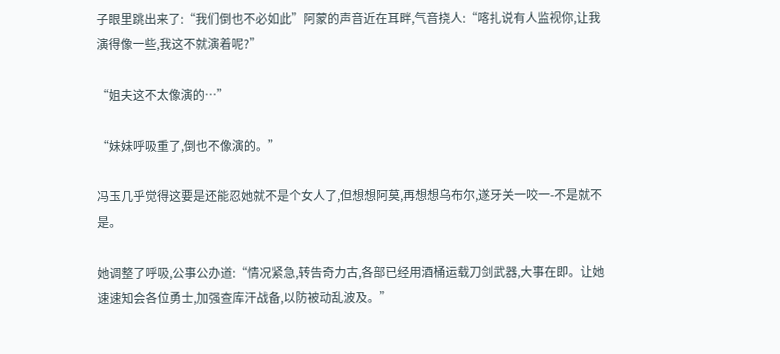子眼里跳出来了:“我们倒也不必如此”阿蒙的声音近在耳畔,气音挠人:“喀扎说有人监视你,让我演得像一些,我这不就演着呢?”

“姐夫这不太像演的…”

“妹妹呼吸重了,倒也不像演的。”

冯玉几乎觉得这要是还能忍她就不是个女人了,但想想阿莫,再想想乌布尔,遂牙关一咬一-不是就不是。

她调整了呼吸,公事公办道:“情况紧急,转告奇力古,各部已经用酒桶运载刀剑武器,大事在即。让她速速知会各位勇士,加强查库汗战备,以防被动乱波及。”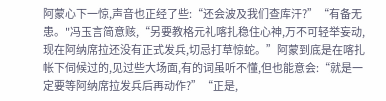阿蒙心下一惊,声音也正经了些:“还会波及我们查库汗?”“有备无患。"冯玉言简意赅,“另要教格元礼喀扎稳住心神,万不可轻举妄动,现在阿纳席拉还没有正式发兵,切忌打草惊蛇。”阿蒙到底是在喀扎帐下伺候过的,见过些大场面,有的词虽听不懂,但也能意会:“就是一定要等阿纳席拉发兵后再动作?”“正是,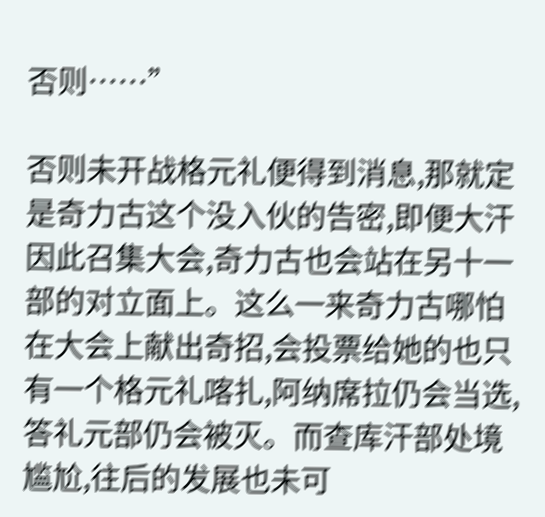否则……”

否则未开战格元礼便得到消息,那就定是奇力古这个没入伙的告密,即便大汗因此召集大会,奇力古也会站在另十一部的对立面上。这么一来奇力古哪怕在大会上献出奇招,会投票给她的也只有一个格元礼喀扎,阿纳席拉仍会当选,答礼元部仍会被灭。而查库汗部处境尴尬,往后的发展也未可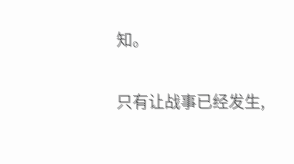知。

只有让战事已经发生,